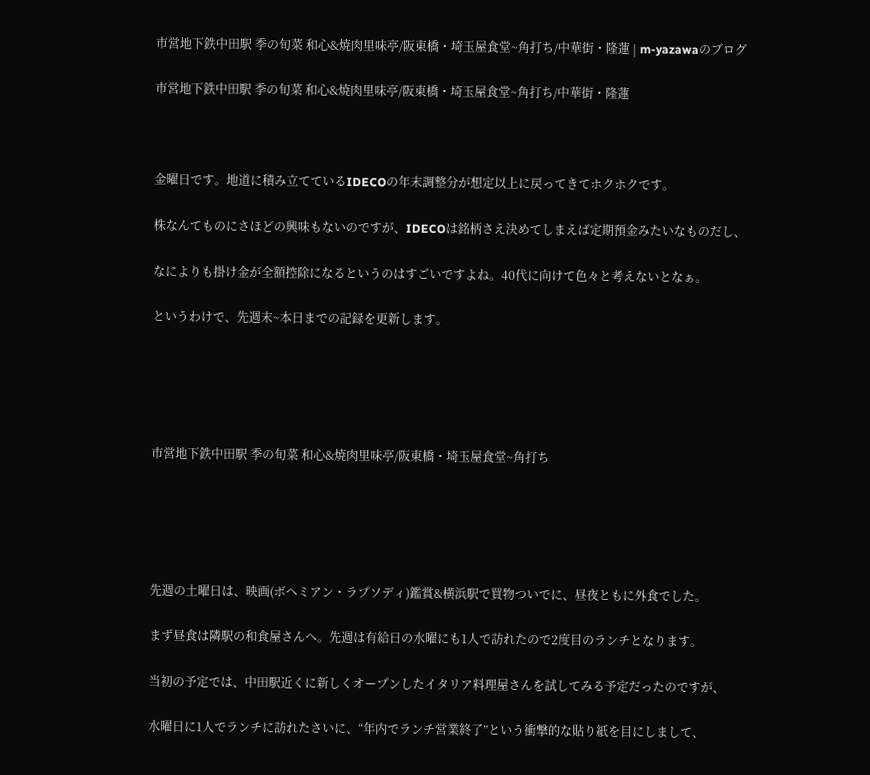市営地下鉄中田駅 季の旬菜 和心&焼肉里味亭/阪東橋・埼玉屋食堂~角打ち/中華街・隆蓮 | m-yazawaのブログ

市営地下鉄中田駅 季の旬菜 和心&焼肉里味亭/阪東橋・埼玉屋食堂~角打ち/中華街・隆蓮



金曜日です。地道に積み立てているIDECOの年末調整分が想定以上に戻ってきてホクホクです。

株なんてものにさほどの興味もないのですが、IDECOは銘柄さえ決めてしまえば定期預金みたいなものだし、

なによりも掛け金が全額控除になるというのはすごいですよね。40代に向けて色々と考えないとなぁ。

というわけで、先週末~本日までの記録を更新します。





市営地下鉄中田駅 季の旬菜 和心&焼肉里味亭/阪東橋・埼玉屋食堂~角打ち





先週の土曜日は、映画(ボヘミアン・ラプソディ)鑑賞&横浜駅で買物ついでに、昼夜ともに外食でした。

まず昼食は隣駅の和食屋さんへ。先週は有給日の水曜にも1人で訪れたので2度目のランチとなります。

当初の予定では、中田駅近くに新しくオープンしたイタリア料理屋さんを試してみる予定だったのですが、

水曜日に1人でランチに訪れたさいに、“年内でランチ営業終了”という衝撃的な貼り紙を目にしまして、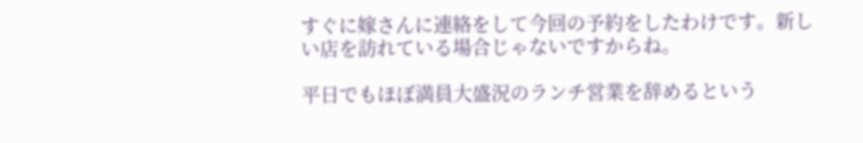すぐに嫁さんに連絡をして今回の予約をしたわけです。新しい店を訪れている場合じゃないですからね。

平日でもほぼ満員大盛況のランチ営業を辞めるという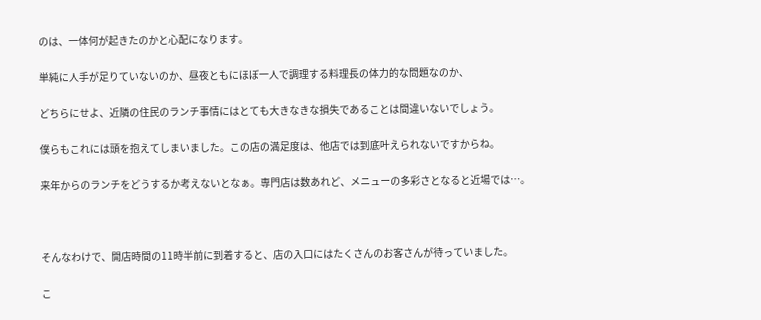のは、一体何が起きたのかと心配になります。

単純に人手が足りていないのか、昼夜ともにほぼ一人で調理する料理長の体力的な問題なのか、

どちらにせよ、近隣の住民のランチ事情にはとても大きなきな損失であることは間違いないでしょう。

僕らもこれには頭を抱えてしまいました。この店の満足度は、他店では到底叶えられないですからね。

来年からのランチをどうするか考えないとなぁ。専門店は数あれど、メニューの多彩さとなると近場では…。



そんなわけで、開店時間の11時半前に到着すると、店の入口にはたくさんのお客さんが待っていました。

こ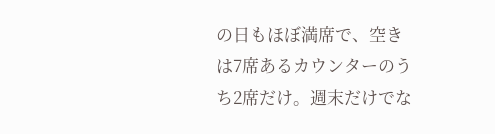の日もほぼ満席で、空きは7席あるカウンターのうち2席だけ。週末だけでな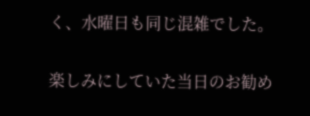く、水曜日も同じ混雑でした。

楽しみにしていた当日のお勧め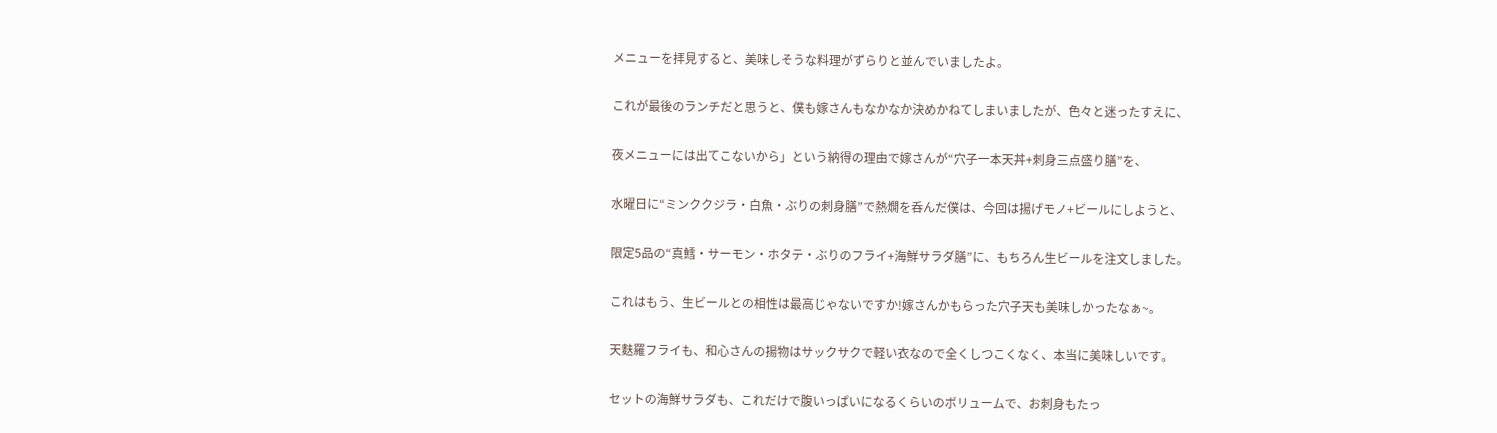メニューを拝見すると、美味しそうな料理がずらりと並んでいましたよ。

これが最後のランチだと思うと、僕も嫁さんもなかなか決めかねてしまいましたが、色々と迷ったすえに、

夜メニューには出てこないから」という納得の理由で嫁さんが“穴子一本天丼+刺身三点盛り膳”を、

水曜日に“ミンククジラ・白魚・ぶりの刺身膳”で熱燗を呑んだ僕は、今回は揚げモノ+ビールにしようと、

限定5品の“真鱈・サーモン・ホタテ・ぶりのフライ+海鮮サラダ膳”に、もちろん生ビールを注文しました。

これはもう、生ビールとの相性は最高じゃないですか!嫁さんかもらった穴子天も美味しかったなぁ~。

天麩羅フライも、和心さんの揚物はサックサクで軽い衣なので全くしつこくなく、本当に美味しいです。

セットの海鮮サラダも、これだけで腹いっぱいになるくらいのボリュームで、お刺身もたっ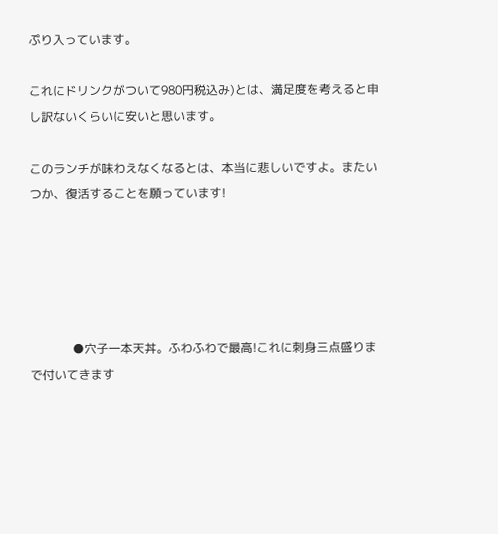ぷり入っています。

これにドリンクがついて980円税込み)とは、満足度を考えると申し訳ないくらいに安いと思います。

このランチが味わえなくなるとは、本当に悲しいですよ。またいつか、復活することを願っています!





              ●穴子一本天丼。ふわふわで最高!これに刺身三点盛りまで付いてきます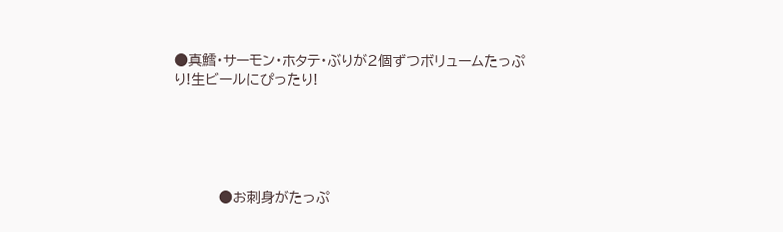●真鱈・サーモン・ホタテ・ぶりが2個ずつボリュームたっぷり!生ビールにぴったり!





         ●お刺身がたっぷ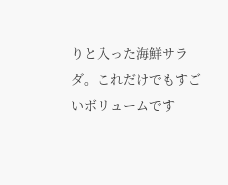りと入った海鮮サラダ。これだけでもすごいボリュームです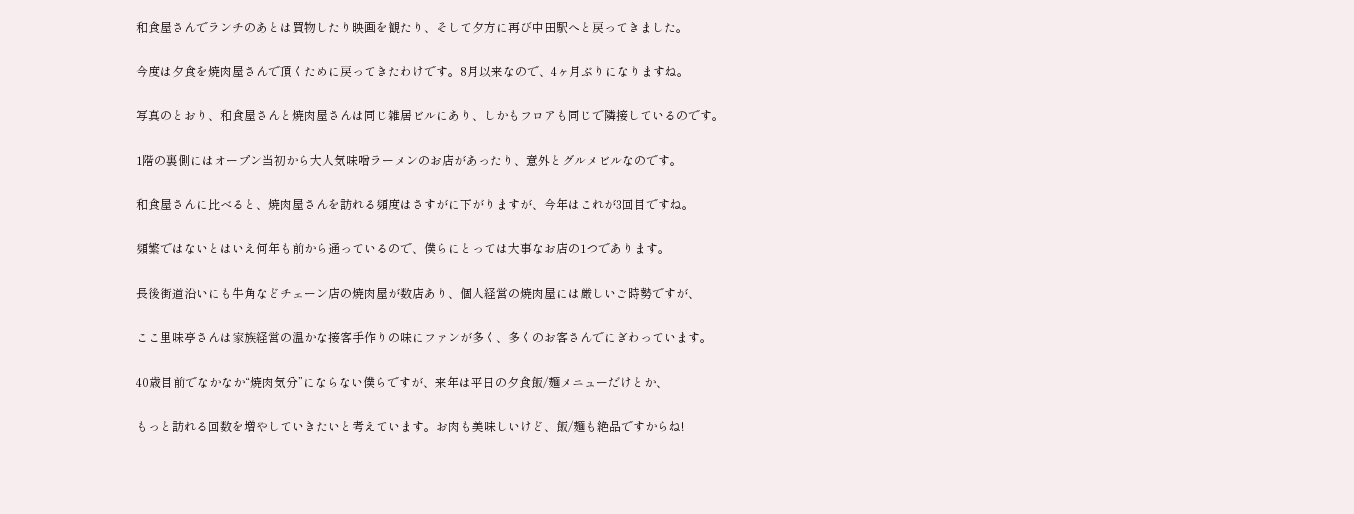和食屋さんでランチのあとは買物したり映画を観たり、そして夕方に再び中田駅へと戻ってきました。

今度は夕食を焼肉屋さんで頂くために戻ってきたわけです。8月以来なので、4ヶ月ぶりになりますね。

写真のとおり、和食屋さんと焼肉屋さんは同じ雑居ビルにあり、しかもフロアも同じで隣接しているのです。

1階の裏側にはオープン当初から大人気味噌ラーメンのお店があったり、意外とグルメビルなのです。

和食屋さんに比べると、焼肉屋さんを訪れる頻度はさすがに下がりますが、今年はこれが3回目ですね。

頻繁ではないとはいえ何年も前から通っているので、僕らにとっては大事なお店の1つであります。

長後街道沿いにも牛角などチェーン店の焼肉屋が数店あり、個人経営の焼肉屋には厳しいご時勢ですが、

ここ里味亭さんは家族経営の温かな接客手作りの味にファンが多く、多くのお客さんでにぎわっています。

40歳目前でなかなか“焼肉気分”にならない僕らですが、来年は平日の夕食飯/麺メニューだけとか、

もっと訪れる回数を増やしていきたいと考えています。お肉も美味しいけど、飯/麺も絶品ですからね!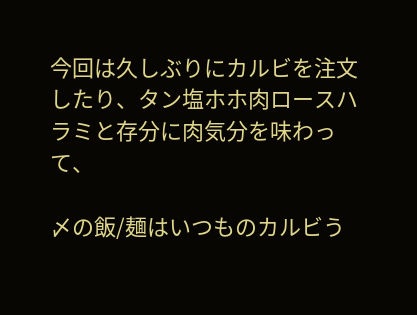今回は久しぶりにカルビを注文したり、タン塩ホホ肉ロースハラミと存分に肉気分を味わって、

〆の飯/麺はいつものカルビう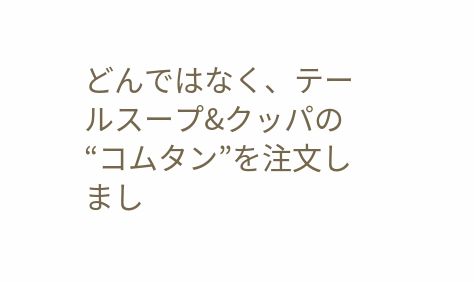どんではなく、テールスープ&クッパの“コムタン”を注文しまし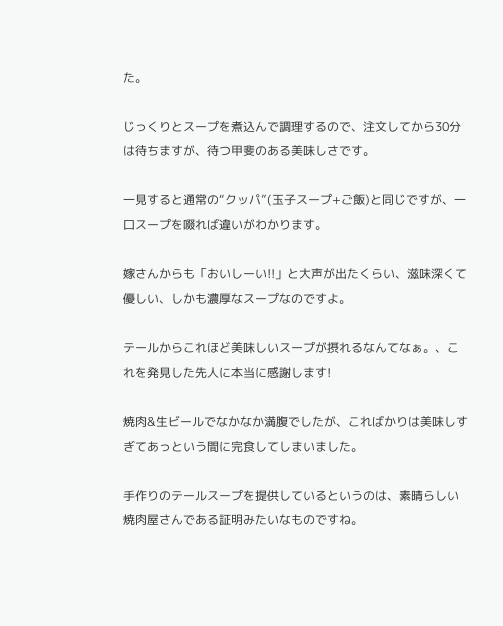た。

じっくりとスープを煮込んで調理するので、注文してから30分は待ちますが、待つ甲斐のある美味しさです。

一見すると通常の“クッパ”(玉子スープ+ご飯)と同じですが、一口スープを啜れば違いがわかります。

嫁さんからも「おいしーい!!」と大声が出たくらい、滋味深くて優しい、しかも濃厚なスープなのですよ。

テールからこれほど美味しいスープが摂れるなんてなぁ。、これを発見した先人に本当に感謝します!

焼肉&生ビールでなかなか満腹でしたが、こればかりは美味しすぎてあっという間に完食してしまいました。

手作りのテールスープを提供しているというのは、素晴らしい焼肉屋さんである証明みたいなものですね。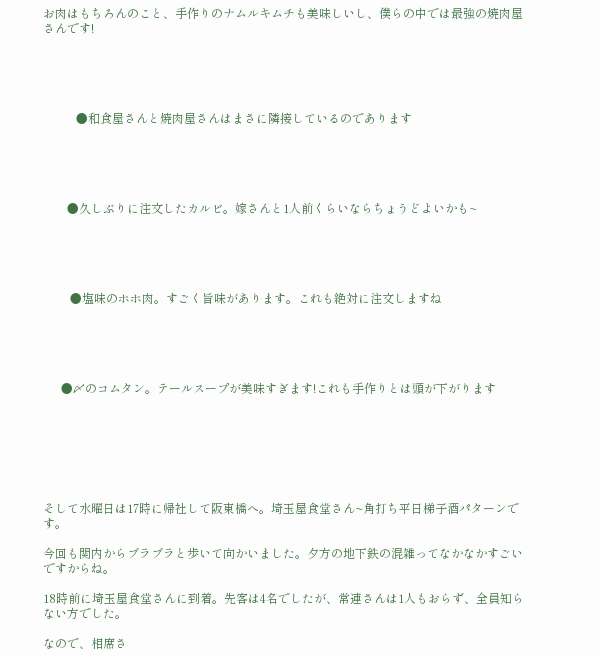お肉はもちろんのこと、手作りのナムルキムチも美味しいし、僕らの中では最強の焼肉屋さんです!





           ●和食屋さんと焼肉屋さんはまさに隣接しているのであります





        ●久しぶりに注文したカルビ。嫁さんと1人前くらいならちょうどよいかも~





         ●塩味のホホ肉。すごく旨味があります。これも絶対に注文しますね





      ●〆のコムタン。テールスープが美味すぎます!これも手作りとは頭が下がります







そして水曜日は17時に帰社して阪東橋へ。埼玉屋食堂さん~角打ち平日梯子酒パターンです。

今回も関内からブラブラと歩いて向かいました。夕方の地下鉄の混雑ってなかなかすごいですからね。

18時前に埼玉屋食堂さんに到着。先客は4名でしたが、常連さんは1人もおらず、全員知らない方でした。

なので、相席さ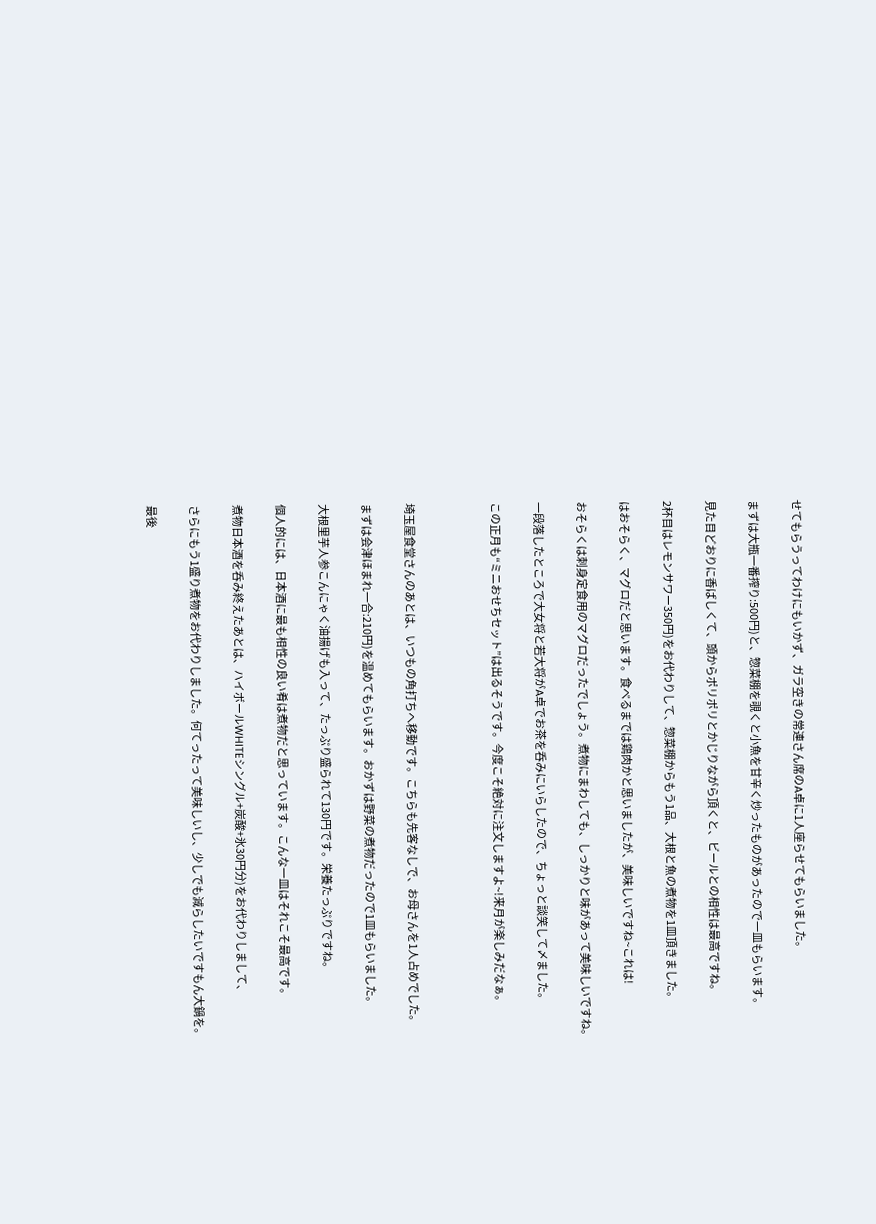せてもらうってわけにもいかず、ガラ空きの常連さん席のA卓に1人座らせてもらいました。

まずは大瓶一番搾り:500円)と、惣菜棚を覗くと小魚を甘辛く炒ったものがあったので一皿もらいます。

見た目どおりに香ばしくて、頭からポリポリとかじりながら頂くと、ビールとの相性は最高ですね。

2杯目はレモンサワー350円)をお代わりして、惣菜棚からもう1品、大根と魚の煮物を1皿頂きました。

はおそらく、マグロだと思います。食べるまでは鶏肉かと思いましたが、美味しいですね~これは!

おそらくは刺身定食用のマグロだったでしょう。煮物にまわしても、しっかりと味があって美味しいですね。

一段落したところで大女将と若大将がA卓でお茶を呑みにいらしたので、ちょっと談笑して〆ました。

この正月も“ミニおせちセット”は出るそうです。今度こそ絶対に注文しますよ~!来月が楽しみだなぁ。



埼玉屋食堂さんのあとは、いつもの角打ちへ移動です。こちらも先客なしで、お母さんを1人占めでした。

まずは会津ほまれ一合:210円)を温めてもらいます。おかずは野菜の煮物だったので1皿もらいました。

大根里芋人参こんにゃく油揚げも入って、たっぷり盛られて130円です。栄養たっぷりですね。

個人的には、日本酒に最も相性の良い肴は煮物だと思っています。こんな一皿はそれこそ最高です。

煮物日本酒を呑み終えたあとは、ハイボールWHITEシングル+炭酸+氷30円分)をお代わりしまして、

さらにもう1盛り煮物をお代わりしました。何てったって美味しいし、少しでも減らしたいですもん大鍋を。

最後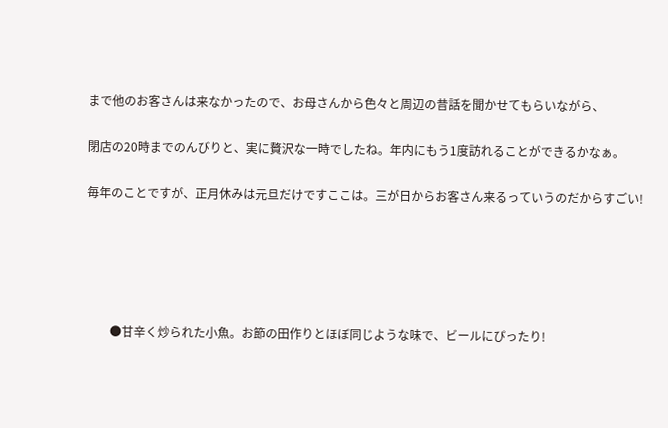まで他のお客さんは来なかったので、お母さんから色々と周辺の昔話を聞かせてもらいながら、

閉店の20時までのんびりと、実に贅沢な一時でしたね。年内にもう1度訪れることができるかなぁ。

毎年のことですが、正月休みは元旦だけですここは。三が日からお客さん来るっていうのだからすごい!





        ●甘辛く炒られた小魚。お節の田作りとほぼ同じような味で、ビールにぴったり!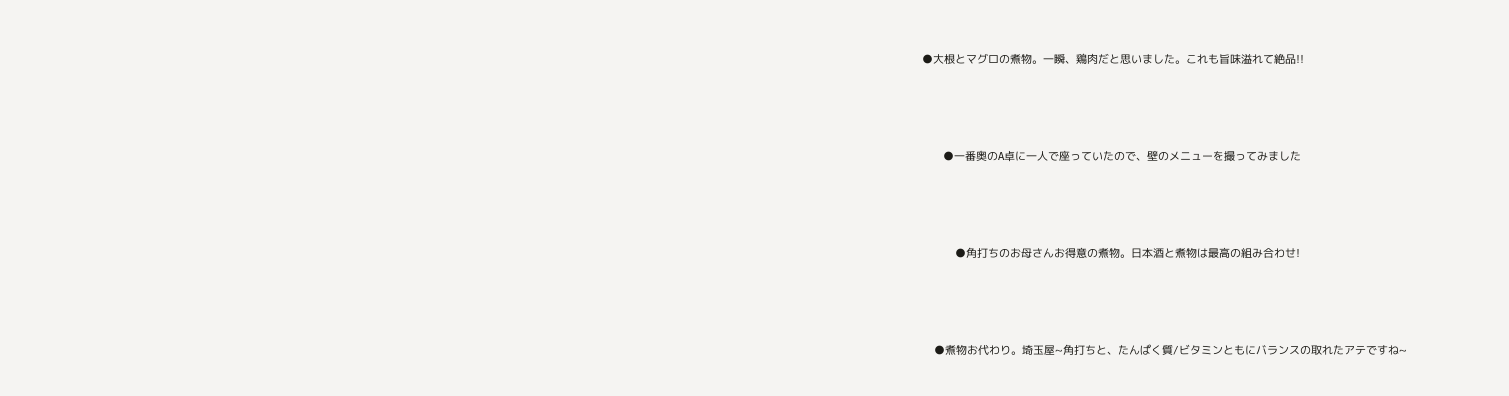●大根とマグロの煮物。一瞬、鶏肉だと思いました。これも旨味溢れて絶品!!





       ●一番奥のA卓に一人で座っていたので、壁のメニューを撮ってみました





           ●角打ちのお母さんお得意の煮物。日本酒と煮物は最高の組み合わせ!





    ●煮物お代わり。埼玉屋~角打ちと、たんぱく質/ビタミンともにバランスの取れたアテですね~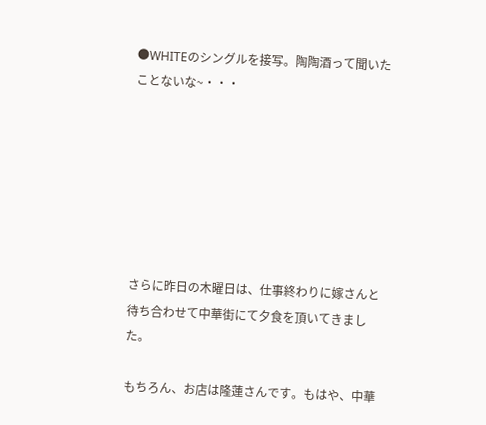●WHITEのシングルを接写。陶陶酒って聞いたことないな~・・・







さらに昨日の木曜日は、仕事終わりに嫁さんと待ち合わせて中華街にて夕食を頂いてきました。

もちろん、お店は隆蓮さんです。もはや、中華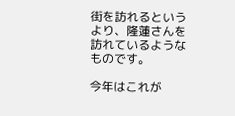街を訪れるというより、隆蓮さんを訪れているようなものです。

今年はこれが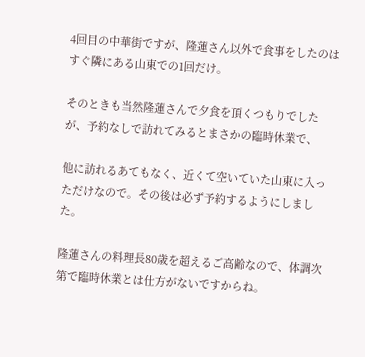4回目の中華街ですが、隆蓮さん以外で食事をしたのはすぐ隣にある山東での1回だけ。

そのときも当然隆蓮さんで夕食を頂くつもりでしたが、予約なしで訪れてみるとまさかの臨時休業で、

他に訪れるあてもなく、近くて空いていた山東に入っただけなので。その後は必ず予約するようにしました。

隆蓮さんの料理長80歳を超えるご高齢なので、体調次第で臨時休業とは仕方がないですからね。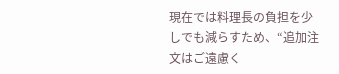現在では料理長の負担を少しでも減らすため、“追加注文はご遠慮く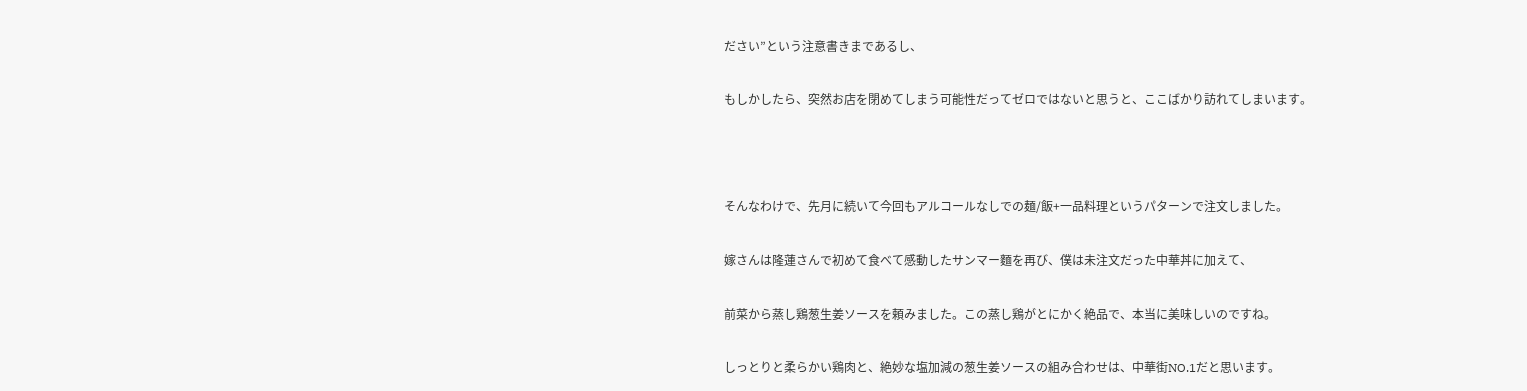ださい”という注意書きまであるし、

もしかしたら、突然お店を閉めてしまう可能性だってゼロではないと思うと、ここばかり訪れてしまいます。



そんなわけで、先月に続いて今回もアルコールなしでの麺/飯+一品料理というパターンで注文しました。

嫁さんは隆蓮さんで初めて食べて感動したサンマー麵を再び、僕は未注文だった中華丼に加えて、

前菜から蒸し鶏葱生姜ソースを頼みました。この蒸し鶏がとにかく絶品で、本当に美味しいのですね。

しっとりと柔らかい鶏肉と、絶妙な塩加減の葱生姜ソースの組み合わせは、中華街NO.1だと思います。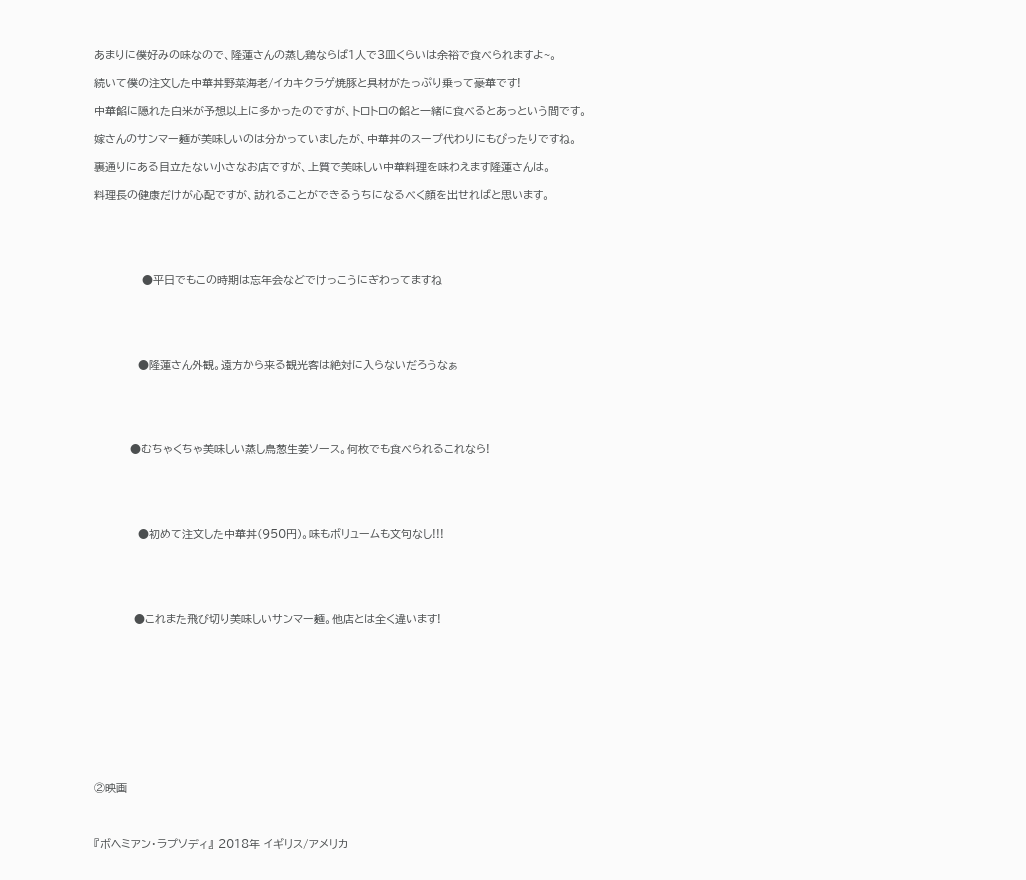あまりに僕好みの味なので、隆蓮さんの蒸し鶏ならば1人で3皿くらいは余裕で食べられますよ~。

続いて僕の注文した中華丼野菜海老/イカキクラゲ焼豚と具材がたっぷり乗って豪華です!

中華餡に隠れた白米が予想以上に多かったのですが、トロトロの餡と一緒に食べるとあっという間です。

嫁さんのサンマー麵が美味しいのは分かっていましたが、中華丼のスープ代わりにもぴったりですね。

裏通りにある目立たない小さなお店ですが、上質で美味しい中華料理を味わえます隆蓮さんは。

料理長の健康だけが心配ですが、訪れることができるうちになるべく顔を出せればと思います。





            ●平日でもこの時期は忘年会などでけっこうにぎわってますね





           ●隆蓮さん外観。遠方から来る観光客は絶対に入らないだろうなぁ





         ●むちゃくちゃ美味しい蒸し鳥葱生姜ソース。何枚でも食べられるこれなら!





           ●初めて注文した中華丼(950円)。味もボリュームも文句なし!!!





          ●これまた飛び切り美味しいサンマー麵。他店とは全く違います!











②映画



『ボヘミアン・ラプソディ』 2018年 イギリス/アメリカ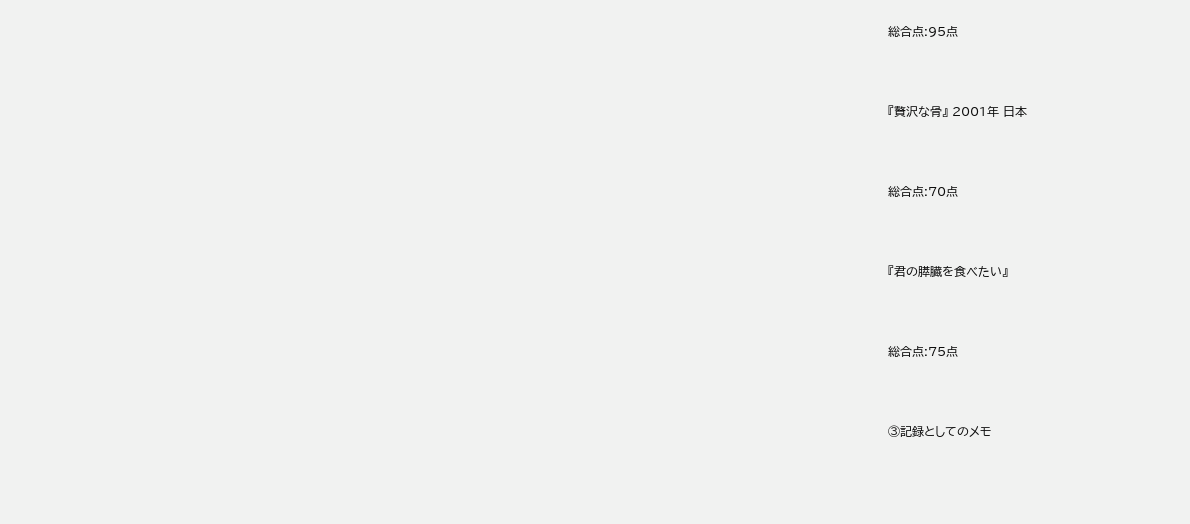総合点:95点



『贅沢な骨』 2001年 日本



総合点:70点



『君の膵臓を食べたい』



総合点:75点



③記録としてのメモ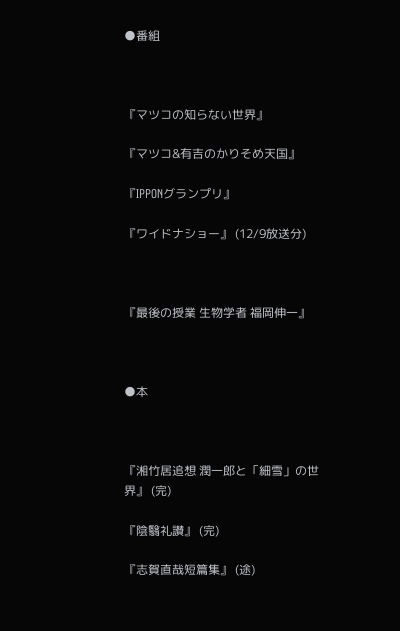●番組



『マツコの知らない世界』

『マツコ&有吉のかりそめ天国』

『IPPONグランプリ』

『ワイドナショー』 (12/9放送分)



『最後の授業 生物学者 福岡伸一』



●本



『湘竹居追想 潤一郎と「細雪」の世界』 (完)

『陰翳礼讃』 (完)

『志賀直哉短篇集』 (途)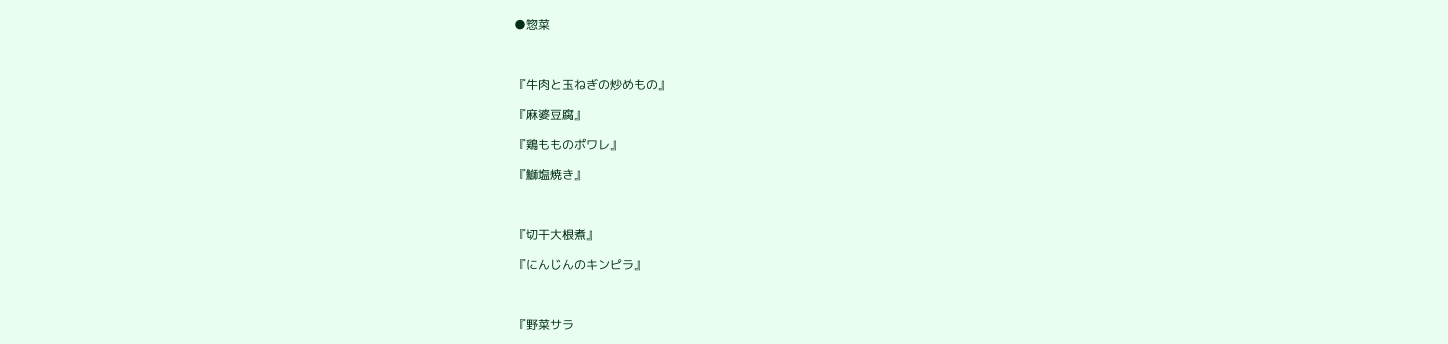●惣菜



『牛肉と玉ねぎの炒めもの』

『麻婆豆腐』

『鶏もものポワレ』

『鰤塩焼き』



『切干大根煮』

『にんじんのキンピラ』



『野菜サラ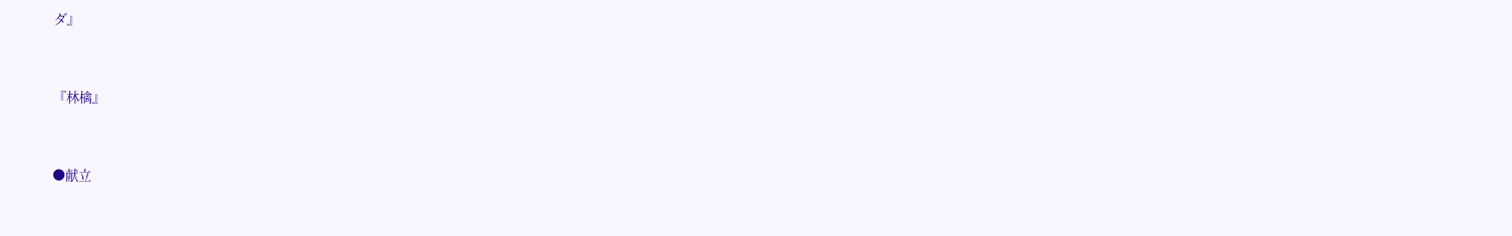ダ』



『林檎』



●献立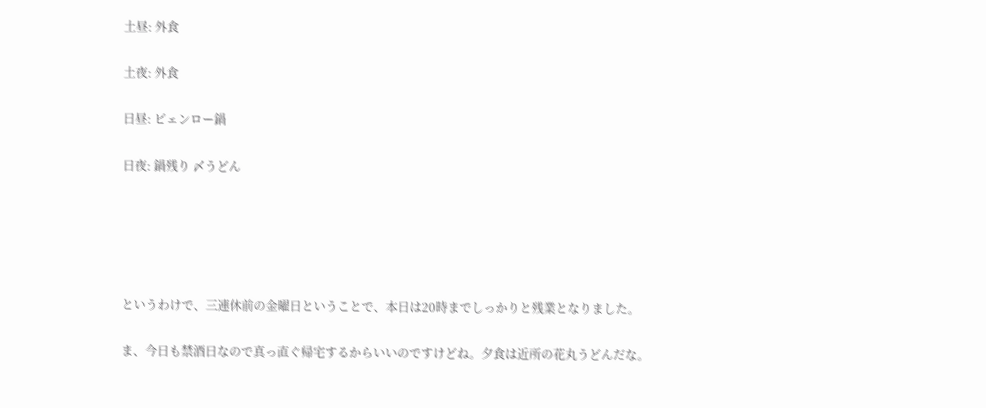土昼: 外食

土夜: 外食

日昼: ピェンロー鍋

日夜: 鍋残り 〆うどん





というわけで、三連休前の金曜日ということで、本日は20時までしっかりと残業となりました。

ま、今日も禁酒日なので真っ直ぐ帰宅するからいいのですけどね。夕食は近所の花丸うどんだな。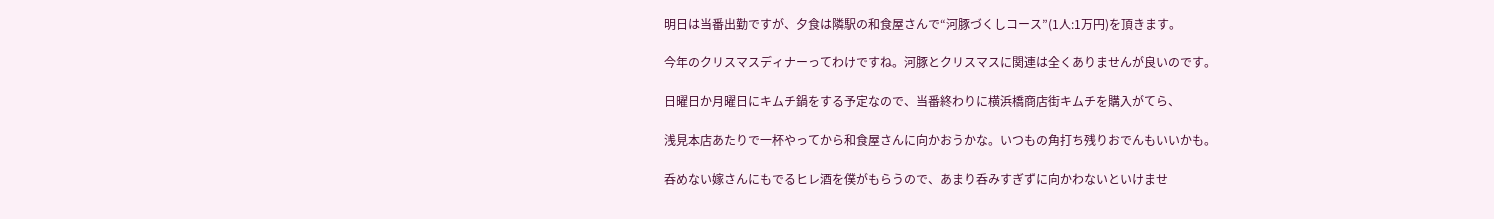明日は当番出勤ですが、夕食は隣駅の和食屋さんで“河豚づくしコース”(1人:1万円)を頂きます。

今年のクリスマスディナーってわけですね。河豚とクリスマスに関連は全くありませんが良いのです。

日曜日か月曜日にキムチ鍋をする予定なので、当番終わりに横浜橋商店街キムチを購入がてら、

浅見本店あたりで一杯やってから和食屋さんに向かおうかな。いつもの角打ち残りおでんもいいかも。

呑めない嫁さんにもでるヒレ酒を僕がもらうので、あまり呑みすぎずに向かわないといけませ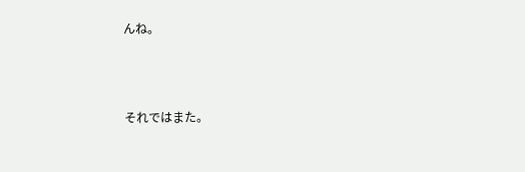んね。



それではまた。